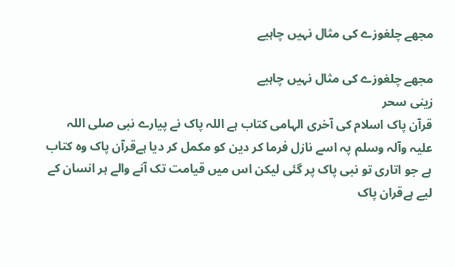مجھے چلغوزے کی مثال نہیں چاہیے

مجھے چلغوزے کی مثال نہیں چاہیے
زینی سحر
قرآن پاک اسلام کی آخری الہامی کتاب ہے اللہ پاک نے پیارے نبی صلی اللہ علیہ وآلہ وسلم پہ اسے نازل فرما کر دین کو مکمل کر دیا ہےقرآن پاک وہ کتاب ہے جو اتاری تو نبی پاک پر گئی لیکن اس میں قیامت تک آنے والے ہر انسان کے لیے ہےقران پاک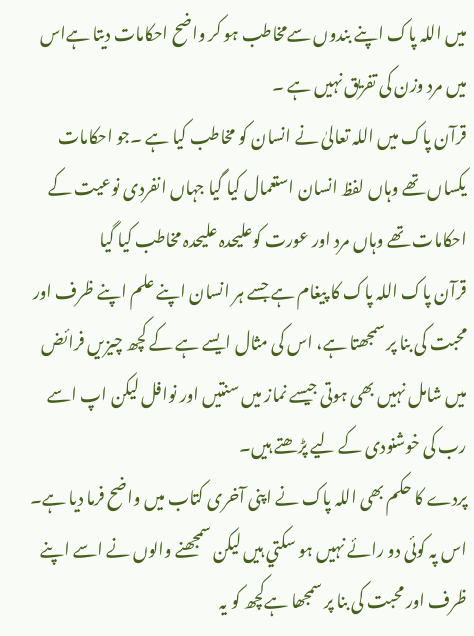میں اللہ پاک اپنے بندوں سےمخاطب ہو کر واضح احکامات دیتا ہےاس میں مرد وزن کی تفريق نہیں ہے ۔
قرآن پاک میں اللہ تعالیٰ نے انسان کو مخاطب کیا ہے ۔جو احکامات يکساں تھے وہاں لفظ انسان استعمال کیا گیا جہاں انفردی نوعیت کے احکامات تھے وہاں مرد اور عورت کوعلیحدہ علیحدہ مخاطب کیا گیا
قرآن پاک اللہ پاک کا پيغام ہے جسے ہر انسان اپنے علم اپنے ظرف اور محبت کی بنا پر سمجھتا ہے، اس کی مثال ایسے ہے کے کچھ چیزيں فرائض میں شامل نہیں بھی ہوتی جیسے نماز میں سنتیں اور نوافل لیکن اپ اسے رب کی خوشنودی کے لیے پڑھتے ہیں۔
پردے کا حکم بھی اللہ پاک نے اپنی آخری کتاب میں واضح فرما دیا ہے۔ اس پہ کوئی دو رائے نہیں ہو سکتي ہیں لیکن سمجھنے والوں نے اسے اپنے ظرف اور محبت کی بنا پر سمجھا ہےکچھ کو يہ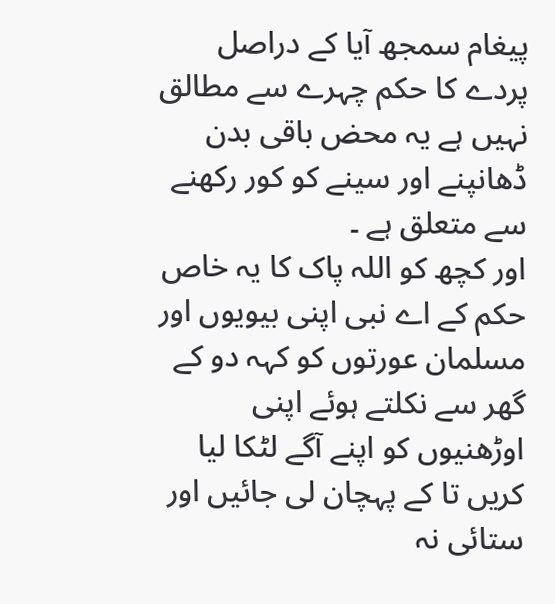پیغام سمجھ آيا کے دراصل پردے کا حکم چہرے سے مطالق نہیں ہے يہ محض باقی بدن ڈھانپنے اور سينے کو کور رکھنے سے متعلق ہے ۔
اور کچھ کو اللہ پاک کا يہ خاص حکم کے اے نبی اپنی بیویوں اور مسلمان عورتوں کو کہہ دو کے گھر سے نکلتے ہوئے اپنی اوڑھنیوں کو اپنے آگے لٹکا لیا کريں تا کے پہچان لی جائيں اور ستائی نہ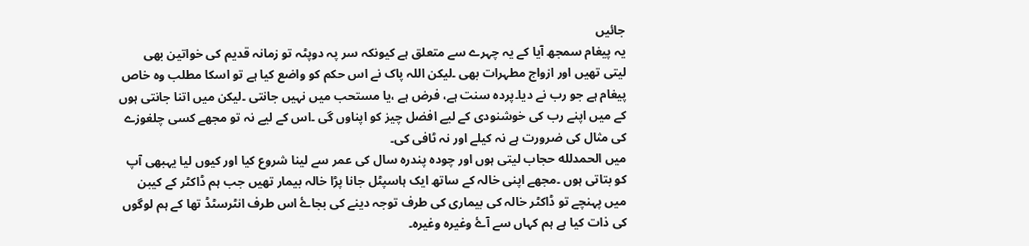جائيں
يہ پیغام سمجھ آیا کے يہ چہرے سے متعلق ہے کیونکہ سر پہ دوپٹہ تو زمانہ قديم کی خواتین بھی لیتی تھیں اور ازواج مطہرات بھی ۔لیکن اللہ پاک نے اس حکم کو واضع کیا ہے تو اسکا مطلب وہ خاص پيغام ہے جو رب نے دیا۔پردہ سنت ہے، فرض ہے ،يا مستحب میں نہیں جانتی ۔لیکن میں اتنا جانتی ہوں کے میں اپنے رب کی خوشنودی کے لیے افضل چیز کو اپناوں گی ۔اس کے لیے نہ تو مجھے کسی چلغوزے کی مثال کی ضرورت ہے نہ کیلے اور نہ ٹافی کی۔
میں الحمدلله حجاب لیتی ہوں اور چودہ پندرہ سال کی عمر سے لینا شروع کیا اور کیوں لیا یہبھی آپ کو بتاتی ہوں ۔مجھے اپنی خالہ کے ساتھ ایک ہاسپٹل جانا پڑا خالہ بیمار تھیں جب ہم ڈاکٹر کے کیبن میں پہنچے تو ڈاکٹر خالہ کی بیماری کی طرف توجہ دینے کی بجاۓ اس طرف انٹرسٹڈ تھا کے ہم لوگوں کی ذات کیا ہے ہم کہاں سے آۓ وغیرہ وغیرہ۔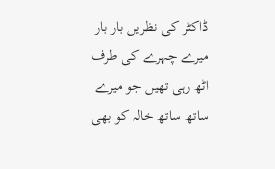ڈاکٹر کی نظريں بار بار میرے چہرے کی طرف اٹھ رہی تھیں جو میرے ساتھ ساتھ خالہ کو بھی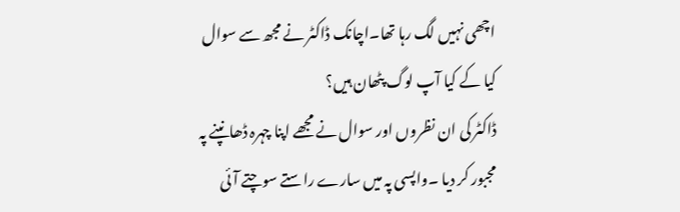اچھی نہیں لگ رہا تھا۔اچانک ڈاکٹر نے مجھ سے سوال کیا کے کیا آپ لوگ پٹھان ہیں؟
ڈاکٹر کی ان نظروں اور سوال نے مجھے اپنا چہرہ ڈھانپنے پہ مجبور کر دیا ۔واپسی پہ میں سارے راستے سوچتے آئی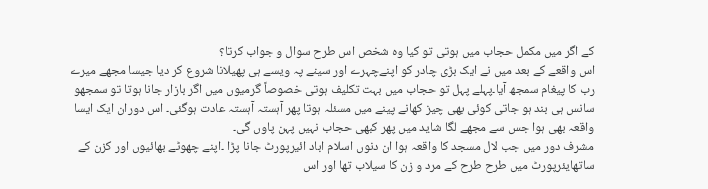کے اگر میں مکمل حجاب میں ہوتی تو کیا وہ شخص اس طرح سوال و جواب کرتا؟
اس واقعے کے بعد میں نے ايک بڑی چادر کو اپنےچہرے اور سینے پہ ویسے ہی پھیلانا شروع کر دیا جیسا مجھے میرے رب کا پیغام سمجھ آیا۔پہلے پہل تو حجاب میں بہت تکلیف ہوتی خصوصاً گرمیوں میں اگر بازار جانا ہوتا تو سمجھو سانس ہی بند ہو جاتی کوئی بھی چیز کھانے پینے میں مسئلہ ہوتا پھر آہستہ آہستہ عادت ہوگئی۔ اس دوران ایک ایسا واقعہ بھی ہوا جس سے مجھے لگا شايد میں پھر کبھی حجاب نہیں پہن پاوں گی۔
مشرف دور میں جب لال مسجد کا واقعہ ہوا ان دنوں اسلام اباد ائیرپورٹ جانا پڑا ۔اپنے چھوٹے بھائیوں اور کزن کے ساتھایئرپورٹ میں طرح طرح کے مرد و زن کا سیلاب تھا اور اس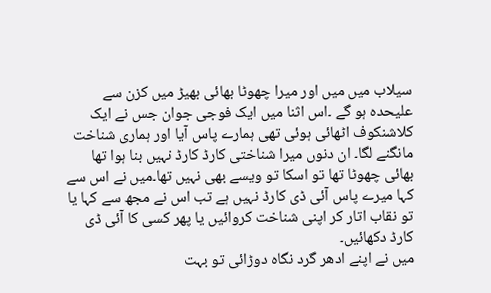سیلاب میں میں اور میرا چھوٹا بھائی بھیڑ میں کزن سے علیحدہ ہو گے ۔اس اثنا میں ايک فوجی جوان جس نے ایک کلاشنکوف اٹھائی ہوئی تھی ہمارے پاس آيا اور ہماری شناخت مانگنے لگا۔ ان دنوں میرا شناختی کارڈ کارڈ نہیں بنا ہوا تھا بھائی چھوٹا تھا تو اسکا تو ویسے بھی نہیں تھا۔میں نے اس سے کہا میرے پاس آئی ڈی کارڈ نہیں ہے تب اس نے مجھ سے کہا یا تو نقاب اتار کر اپنی شناخت کروائيں یا پھر کسی کا آئی ڈی کارڈ دکھائيں۔
میں نے اپنے ادھر گرد نگاہ دوڑائی تو بہت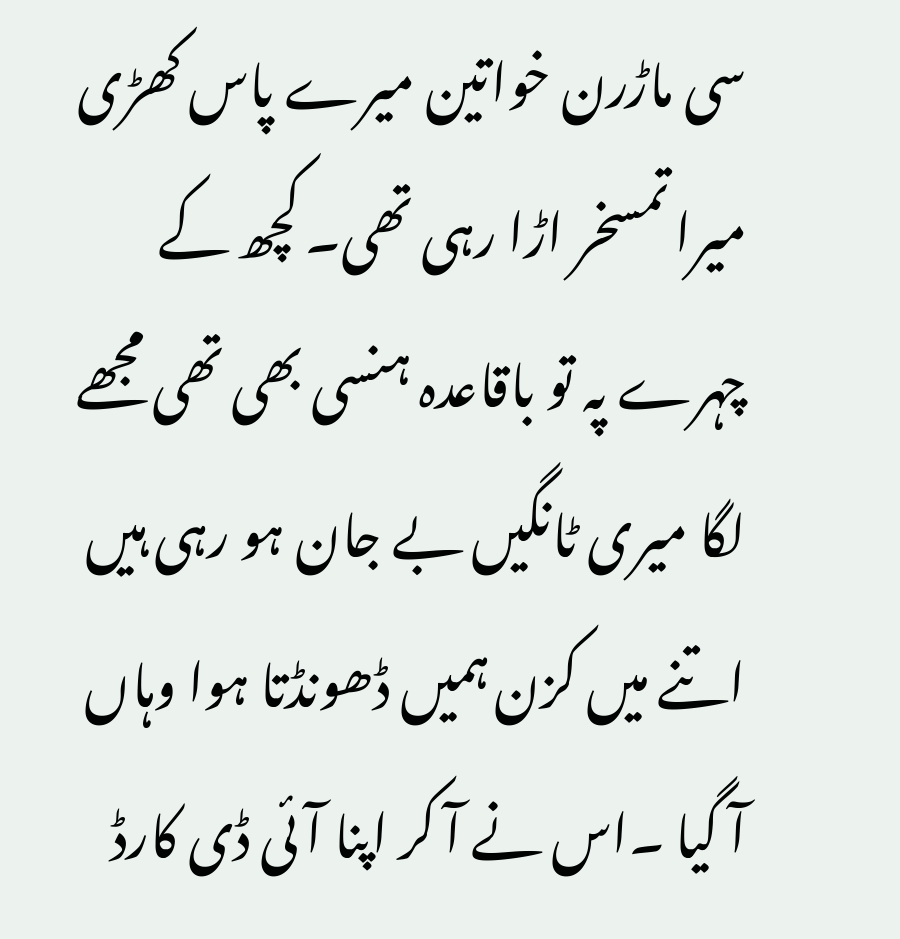سی ماڑرن خواتین میرے پاس کھڑی میرا تمسخر اڑا رہی تھی۔ کچھ کے چہرے پہ تو باقاعدہ ہنسی بھی تھی مجھے لگا میری ٹانگيں بے جان ہو رہی ہیں اتنے میں کزن ہمیں ڈھونڈتا ہوا وہاں آ گیا ۔اس نے آ کر اپنا آئی ڈی کارڈ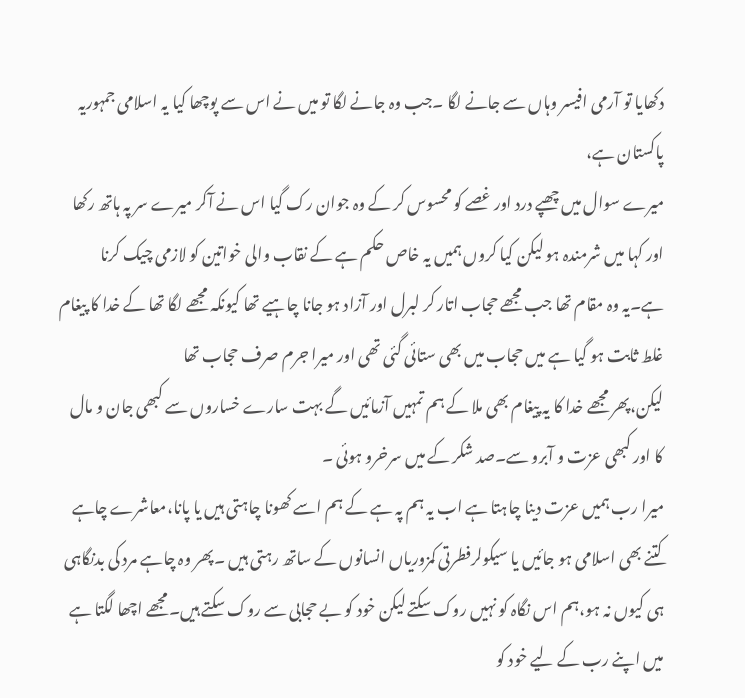دکھایا تو آرمی افیسر وہاں سے جانے لگا ۔جب وہ جانے لگا تو میں نے اس سے پوچھا کیا يہ اسلامی جمہوریہ پاکستان ہے،
میرے سوال میں چھپے درد اور غصے کو محسوس کر کے وہ جوان رک گیا اس نے آکر میرے سر پہ ہاتھ رکھا اور کہا میں شرمندہ ہو لیکن کیا کروں ہمیں يہ خاص حکم ہے کے نقاب والی خواتین کو لازمی چیک کرنا ہے۔يہ وہ مقام تھا جب مجھے حجاب اتار کر لبرل اور آزاد ہو جانا چاہیے تھا کیونکہ مجھے لگا تھا کے خدا کا پیغام غلط ثابت ہو گیا ہے میں حجاب میں بھی ستائی گئی تھی اور میرا جرم صرف حجاب تھا
لیکن،پھر مجھے خدا کا يہ پیغام بھی ملا کے ہم تمہیں آزمائيں گے بہت سارے خساروں سے کبھی جان و مال کا اور کبھی عزت و آبرو سے۔صد شکر کے میں سرخرو ہوئی ۔
میرا رب ہمیں عزت دینا چاہتا ہے اب يہ ہم پہ ہے کے ہم اسے کھونا چاہتی ہیں يا پانا،معاشرے چاہے کتنے بھی اسلامی ہو جائيں یا سیکولرفطرتی کمزوریاں انسانوں کے ساتھ رہتی ہیں ۔پھر وہ چاہے مرد کی بدنگاہی ہی کیوں نہ ہو،ہم اس نگاہ کو نہیں روک سکتے لیکن خود کو بے حجابی سے روک سکتے ہیں۔مجھے اچھا لگتا ہے میں اپنے رب کے لیے خود کو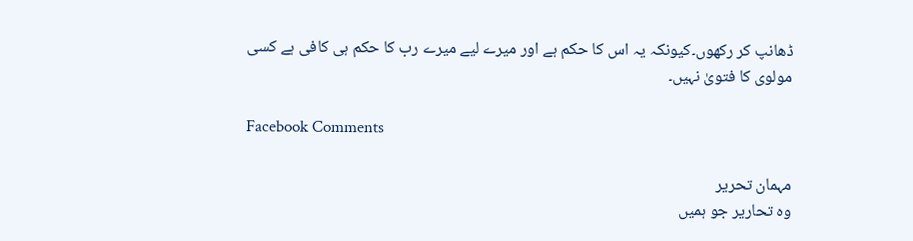ڈھانپ کر رکھوں۔کیونکہ يہ اس کا حکم ہے اور میرے لیے میرے رب کا حکم ہی کافی ہے کسی مولوی کا فتویٰ نہیں۔

Facebook Comments

مہمان تحریر
وہ تحاریر جو ہمیں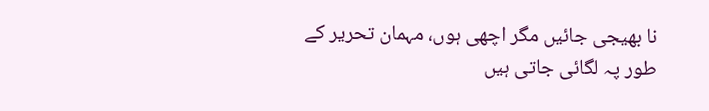نا بھیجی جائیں مگر اچھی ہوں، مہمان تحریر کے طور پہ لگائی جاتی ہیں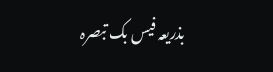بذریعہ فیس بک تبصرہ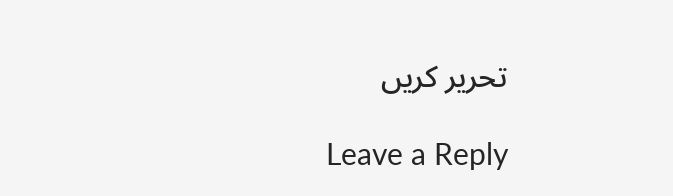تحریر کریں

Leave a Reply